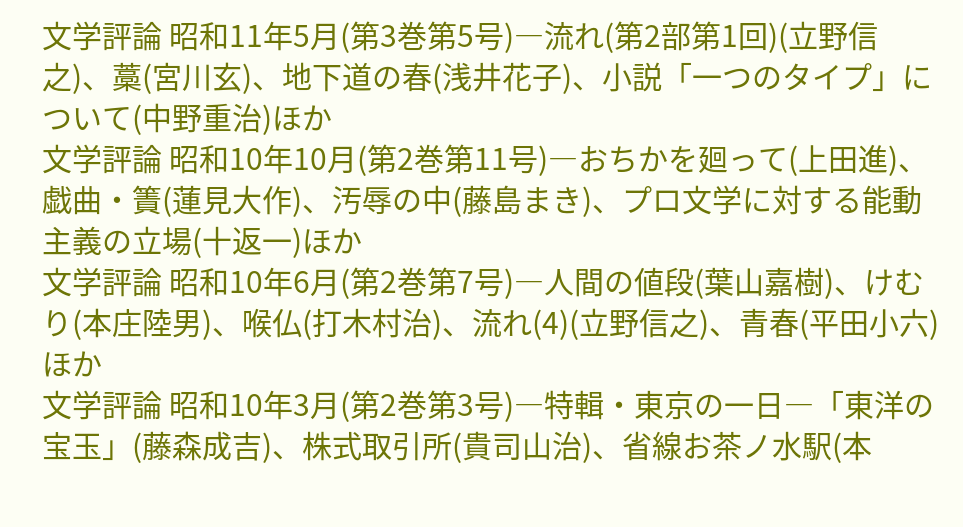文学評論 昭和11年5月(第3巻第5号)―流れ(第2部第1回)(立野信之)、藁(宮川玄)、地下道の春(浅井花子)、小説「一つのタイプ」について(中野重治)ほか
文学評論 昭和10年10月(第2巻第11号)―おちかを廻って(上田進)、戯曲・簀(蓮見大作)、汚辱の中(藤島まき)、プロ文学に対する能動主義の立場(十返一)ほか
文学評論 昭和10年6月(第2巻第7号)―人間の値段(葉山嘉樹)、けむり(本庄陸男)、喉仏(打木村治)、流れ(4)(立野信之)、青春(平田小六)ほか
文学評論 昭和10年3月(第2巻第3号)―特輯・東京の一日―「東洋の宝玉」(藤森成吉)、株式取引所(貴司山治)、省線お茶ノ水駅(本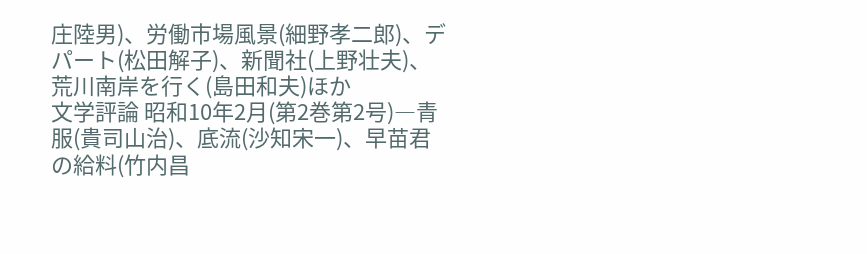庄陸男)、労働市場風景(細野孝二郎)、デパート(松田解子)、新聞社(上野壮夫)、荒川南岸を行く(島田和夫)ほか
文学評論 昭和10年2月(第2巻第2号)―青服(貴司山治)、底流(沙知宋一)、早苗君の給料(竹内昌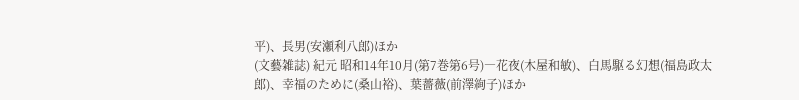平)、長男(安瀬利八郎)ほか
(文藝雑誌) 紀元 昭和14年10月(第7巻第6号)―花夜(木屋和敏)、白馬駆る幻想(福島政太郎)、幸福のために(桑山裕)、葉薔薇(前澤絢子)ほか